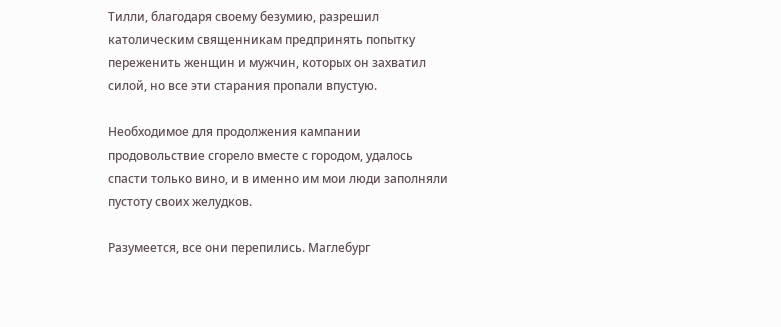Тилли, благодаря своему безумию, разрешил католическим священникам предпринять попытку переженить женщин и мужчин, которых он захватил силой, но все эти старания пропали впустую.

Необходимое для продолжения кампании продовольствие сгорело вместе с городом, удалось спасти только вино, и в именно им мои люди заполняли пустоту своих желудков.

Разумеется, все они перепились. Маглебург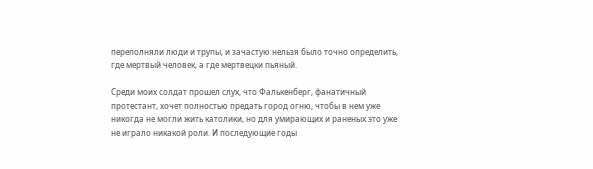переполняли люди и трупы, и зачастую нельзя было точно определить, где мертвый человек, а где мертвецки пьяный.

Среди моих солдат прошел слух, что Фалькенберг, фанатичный протестант, хочет полностью предать город огню, чтобы в нем уже никогда не могли жить католики, но для умирающих и раненых это уже не играло никакой роли. И последующие годы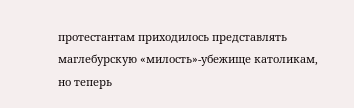протестантам приходилось представлять маглебурскую «милость»-убежище католикам, но теперь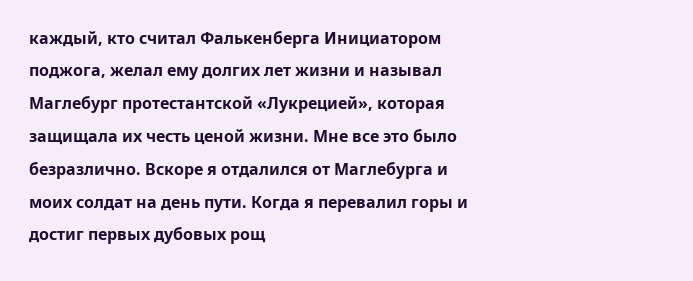каждый, кто считал Фалькенберга Инициатором поджога, желал ему долгих лет жизни и называл Маглебург протестантской «Лукрецией», которая защищала их честь ценой жизни. Мне все это было безразлично. Вскоре я отдалился от Маглебурга и моих солдат на день пути. Когда я перевалил горы и достиг первых дубовых рощ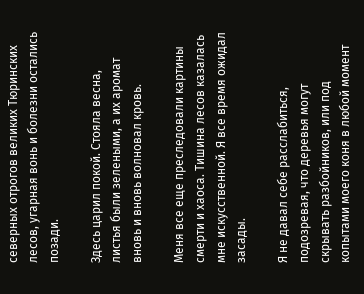северных отрогов великих Тюринских лесов, угарная вонь и болезни остались позади.

Здесь царил покой. Стояла весна, листья были зелеными, а их аромат вновь и вновь волновал кровь.

Меня все еще преследовали картины смерти и хаоса. Тишина лесов казалась мне искусственной. Я все время ожидал засады.

Я не давал себе расслабиться, подозревая, что деревья могут скрывать разбойников, или под копытами моего коня в любой момент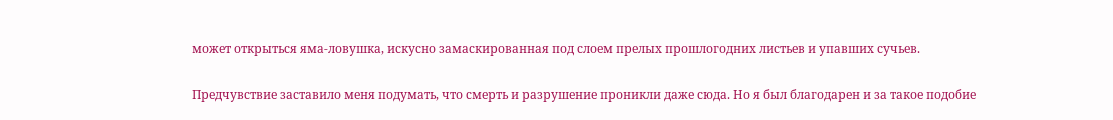может открыться яма-ловушка, искусно замаскированная под слоем прелых прошлогодних листьев и упавших сучьев.

Предчувствие заставило меня подумать, что смерть и разрушение проникли даже сюда. Но я был благодарен и за такое подобие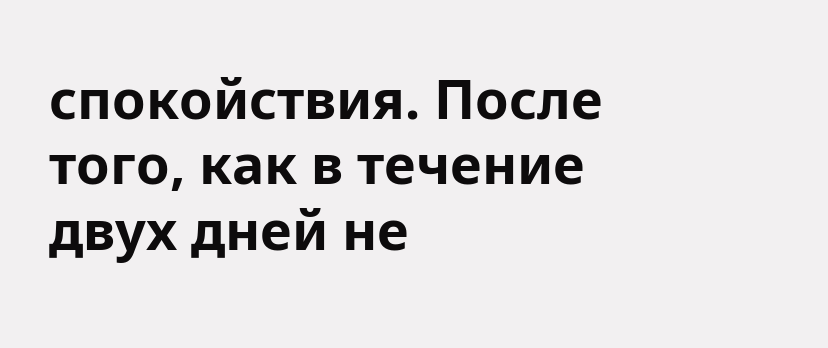спокойствия. После того, как в течение двух дней не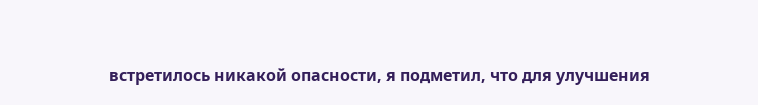встретилось никакой опасности, я подметил, что для улучшения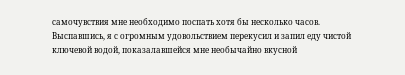самочувствия мне необходимо поспать хотя бы несколько часов. Выспавшись, я с огромным удовольствием перекусил и запил еду чистой ключевой водой, показалавшейся мне необычайно вкусной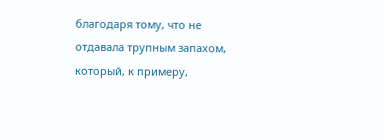благодаря тому, что не отдавала трупным запахом, который, к примеру,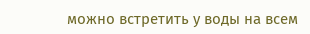можно встретить у воды на всем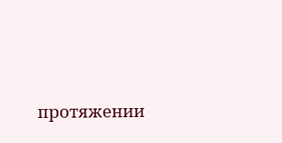протяжении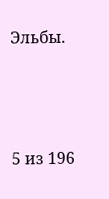Эльбы.



5 из 196